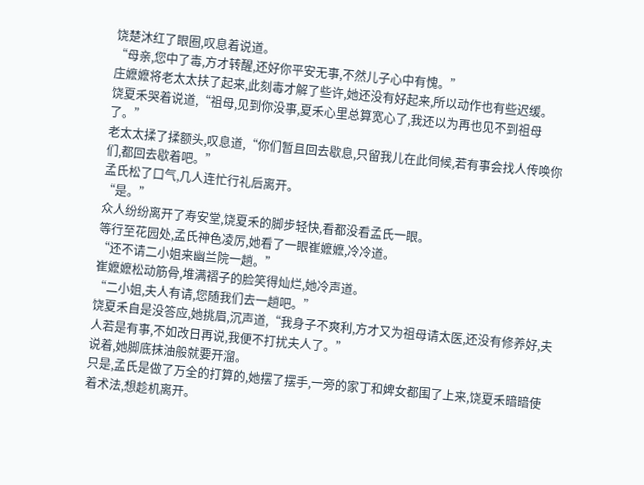饶楚沐红了眼圈,叹息着说道。
“母亲,您中了毒,方才转醒,还好你平安无事,不然儿子心中有愧。”
庄嬷嬷将老太太扶了起来,此刻毒才解了些许,她还没有好起来,所以动作也有些迟缓。
饶夏禾哭着说道,“祖母,见到你没事,夏禾心里总算宽心了,我还以为再也见不到祖母了。”
老太太揉了揉额头,叹息道,“你们暂且回去歇息,只留我儿在此伺候,若有事会找人传唤你们,都回去歇着吧。”
孟氏松了口气,几人连忙行礼后离开。
“是。”
众人纷纷离开了寿安堂,饶夏禾的脚步轻快,看都没看孟氏一眼。
等行至花园处,孟氏神色凌厉,她看了一眼崔嬷嬷,冷冷道。
“还不请二小姐来幽兰院一趟。”
崔嬷嬷松动筋骨,堆满褶子的脸笑得灿烂,她冷声道。
“二小姐,夫人有请,您随我们去一趟吧。”
饶夏禾自是没答应,她挑眉,沉声道,“我身子不爽利,方才又为祖母请太医,还没有修养好,夫人若是有事,不如改日再说,我便不打扰夫人了。”
说着,她脚底抹油般就要开溜。
只是,孟氏是做了万全的打算的,她摆了摆手,一旁的家丁和婢女都围了上来,饶夏禾暗暗使着术法,想趁机离开。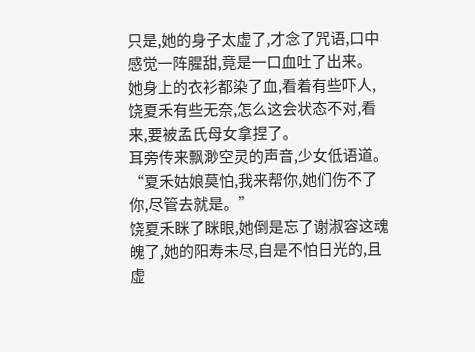只是,她的身子太虚了,才念了咒语,口中感觉一阵腥甜,竟是一口血吐了出来。
她身上的衣衫都染了血,看着有些吓人,饶夏禾有些无奈,怎么这会状态不对,看来,要被孟氏母女拿捏了。
耳旁传来飘渺空灵的声音,少女低语道。
“夏禾姑娘莫怕,我来帮你,她们伤不了你,尽管去就是。”
饶夏禾眯了眯眼,她倒是忘了谢淑容这魂魄了,她的阳寿未尽,自是不怕日光的,且虚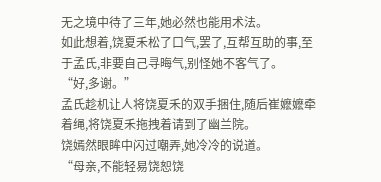无之境中待了三年,她必然也能用术法。
如此想着,饶夏禾松了口气,罢了,互帮互助的事,至于孟氏,非要自己寻晦气,别怪她不客气了。
“好,多谢。”
孟氏趁机让人将饶夏禾的双手捆住,随后崔嬷嬷牵着绳,将饶夏禾拖拽着请到了幽兰院。
饶嫣然眼眸中闪过嘲弄,她冷冷的说道。
“母亲,不能轻易饶恕饶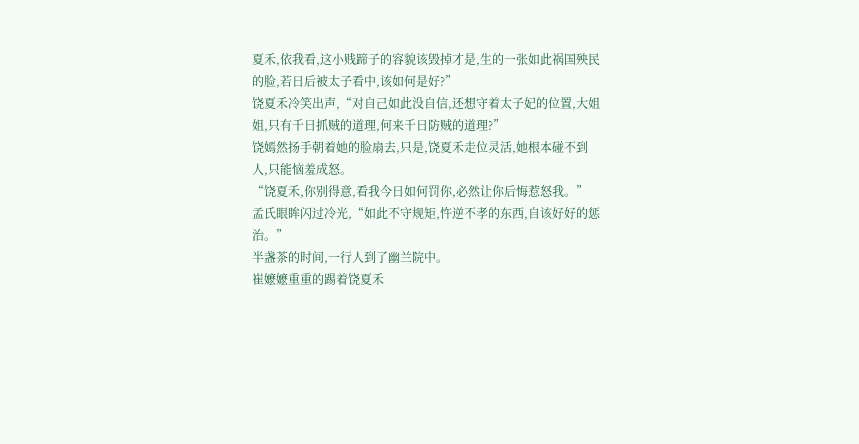夏禾,依我看,这小贱蹄子的容貌该毁掉才是,生的一张如此祸国殃民的脸,若日后被太子看中,该如何是好?”
饶夏禾冷笑出声,“对自己如此没自信,还想守着太子妃的位置,大姐姐,只有千日抓贼的道理,何来千日防贼的道理?”
饶嫣然扬手朝着她的脸扇去,只是,饶夏禾走位灵活,她根本碰不到人,只能恼羞成怒。
“饶夏禾,你别得意,看我今日如何罚你,必然让你后悔惹怒我。”
孟氏眼眸闪过冷光,“如此不守规矩,忤逆不孝的东西,自该好好的惩治。”
半盏茶的时间,一行人到了幽兰院中。
崔嬷嬷重重的踢着饶夏禾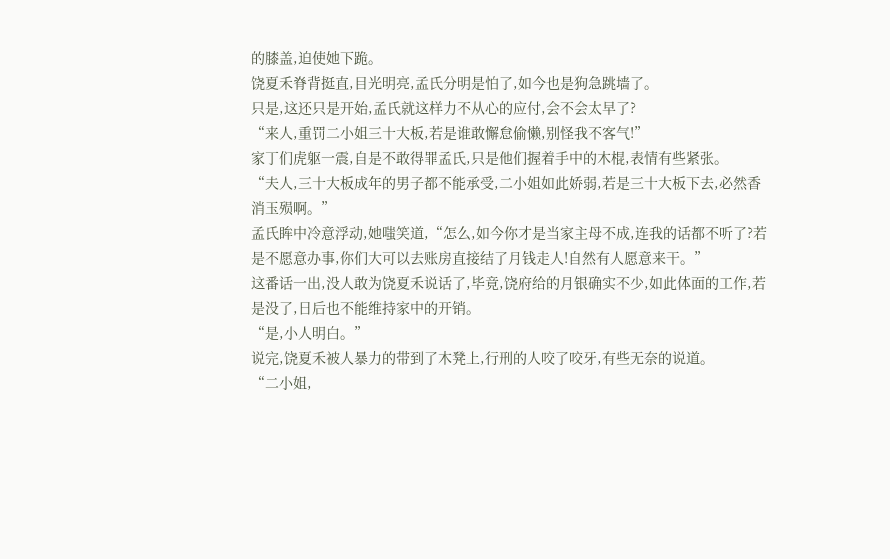的膝盖,迫使她下跪。
饶夏禾脊背挺直,目光明亮,孟氏分明是怕了,如今也是狗急跳墙了。
只是,这还只是开始,孟氏就这样力不从心的应付,会不会太早了?
“来人,重罚二小姐三十大板,若是谁敢懈怠偷懒,别怪我不客气!”
家丁们虎躯一震,自是不敢得罪孟氏,只是他们握着手中的木棍,表情有些紧张。
“夫人,三十大板成年的男子都不能承受,二小姐如此娇弱,若是三十大板下去,必然香消玉殒啊。”
孟氏眸中冷意浮动,她嗤笑道,“怎么,如今你才是当家主母不成,连我的话都不听了?若是不愿意办事,你们大可以去账房直接结了月钱走人!自然有人愿意来干。”
这番话一出,没人敢为饶夏禾说话了,毕竟,饶府给的月银确实不少,如此体面的工作,若是没了,日后也不能维持家中的开销。
“是,小人明白。”
说完,饶夏禾被人暴力的带到了木凳上,行刑的人咬了咬牙,有些无奈的说道。
“二小姐,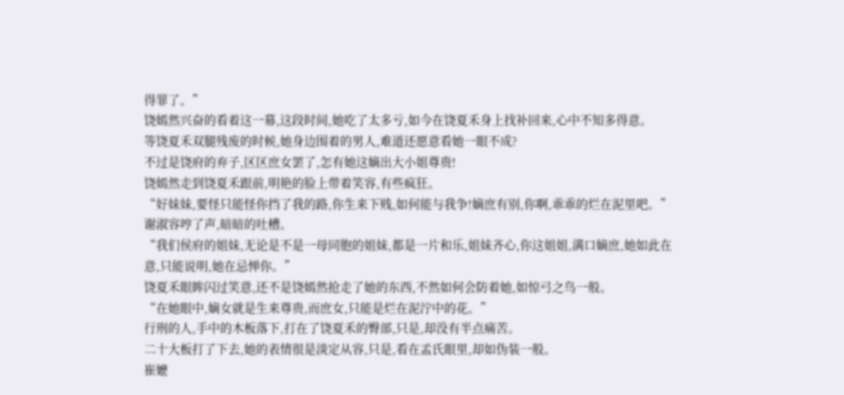得罪了。”
饶嫣然兴奋的看着这一幕,这段时间,她吃了太多亏,如今在饶夏禾身上找补回来,心中不知多得意。
等饶夏禾双腿残废的时候,她身边围着的男人,难道还愿意看她一眼不成?
不过是饶府的弃子,区区庶女罢了,怎有她这嫡出大小姐尊贵!
饶嫣然走到饶夏禾跟前,明艳的脸上带着笑容,有些疯狂。
“好妹妹,要怪只能怪你挡了我的路,你生来下贱,如何能与我争!嫡庶有别,你啊,乖乖的烂在泥里吧。”
谢淑容哼了声,暗暗的吐槽。
“我们侯府的姐妹,无论是不是一母同胞的姐妹,都是一片和乐,姐妹齐心,你这姐姐,满口嫡庶,她如此在意,只能说明,她在忌惮你。”
饶夏禾眼眸闪过笑意,还不是饶嫣然抢走了她的东西,不然如何会防着她,如惊弓之鸟一般。
“在她眼中,嫡女就是生来尊贵,而庶女,只能是烂在泥泞中的花。”
行刑的人,手中的木板落下,打在了饶夏禾的臀部,只是,却没有半点痛苦。
二十大板打了下去,她的表情很是淡定从容,只是,看在孟氏眼里,却如伪装一般。
崔嬷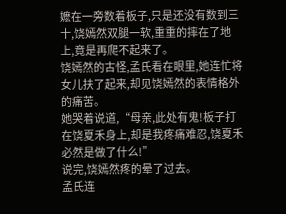嬷在一旁数着板子,只是还没有数到三十,饶嫣然双腿一软,重重的摔在了地上,竟是再爬不起来了。
饶嫣然的古怪,孟氏看在眼里,她连忙将女儿扶了起来,却见饶嫣然的表情格外的痛苦。
她哭着说道,“母亲,此处有鬼!板子打在饶夏禾身上,却是我疼痛难忍,饶夏禾必然是做了什么!”
说完,饶嫣然疼的晕了过去。
孟氏连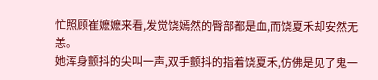忙照顾崔嬷嬷来看,发觉饶嫣然的臀部都是血,而饶夏禾却安然无恙。
她浑身颤抖的尖叫一声,双手颤抖的指着饶夏禾,仿佛是见了鬼一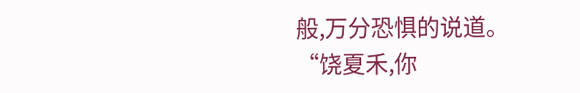般,万分恐惧的说道。
“饶夏禾,你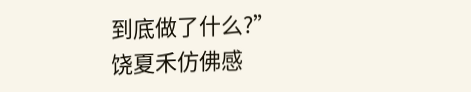到底做了什么?”
饶夏禾仿佛感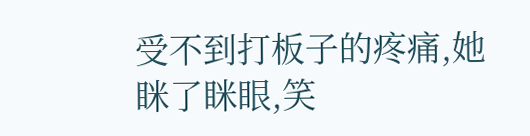受不到打板子的疼痛,她眯了眯眼,笑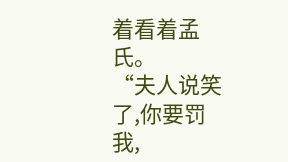着看着孟氏。
“夫人说笑了,你要罚我,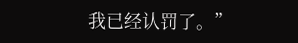我已经认罚了。”